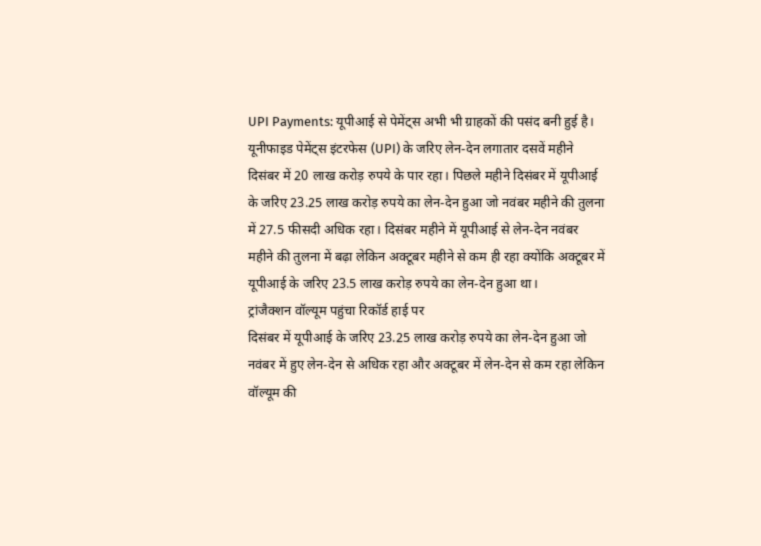UPI Payments: यूपीआई से पेमेंट्स अभी भी ग्राहकों की पसंद बनी हुई है। यूनीफाइड पेमेंट्स इंटरफेस (UPI) के जरिए लेन-देन लगातार दसवें महीने दिसंबर में 20 लाख करोड़ रुपये के पार रहा। पिछले महीने दिसंबर में यूपीआई के जरिए 23.25 लाख करोड़ रुपये का लेन-देन हुआ जो नवंबर महीने की तुलना में 27.5 फीसदी अधिक रहा। दिसंबर महीने में यूपीआई से लेन-देन नवंबर महीने की तुलना में बढ़ा लेकिन अक्टूबर महीने से कम ही रहा क्योंकि अक्टूबर में यूपीआई के जरिए 23.5 लाख करोड़ रुपये का लेन-देन हुआ था।
ट्रांजैक्शन वॉल्यूम पहुंचा रिकॉर्ड हाई पर
दिसंबर में यूपीआई के जरिए 23.25 लाख करोड़ रुपये का लेन-देन हुआ जो नवंबर में हुए लेन-देन से अधिक रहा और अक्टूबर में लेन-देन से कम रहा लेकिन वॉल्यूम की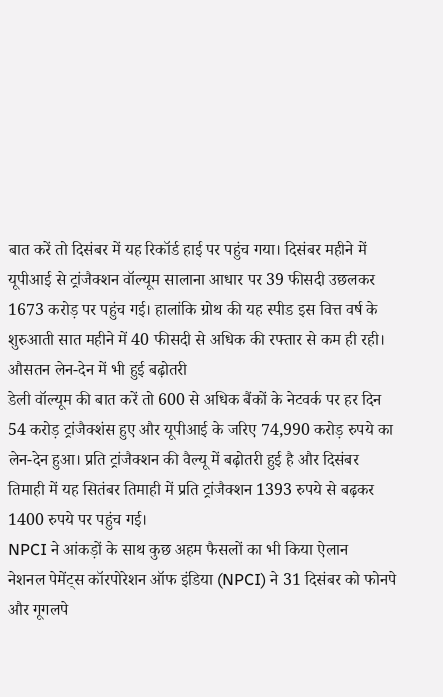बात करें तो दिसंबर में यह रिकॉर्ड हाई पर पहुंच गया। दिसंबर महीने में यूपीआई से ट्रांजैक्शन वॉल्यूम सालाना आधार पर 39 फीसदी उछलकर 1673 करोड़ पर पहुंच गई। हालांकि ग्रोथ की यह स्पीड इस वित्त वर्ष के शुरुआती सात महीने में 40 फीसदी से अधिक की रफ्तार से कम ही रही।
औसतन लेन-देन में भी हुई बढ़ोतरी
डेली वॉल्यूम की बात करें तो 600 से अधिक बैंकों के नेटवर्क पर हर दिन 54 करोड़ ट्रांजैक्शंस हुए और यूपीआई के जरिए 74,990 करोड़ रुपये का लेन-देन हुआ। प्रति ट्रांजैक्शन की वैल्यू में बढ़ोतरी हुई है और दिसंबर तिमाही में यह सितंबर तिमाही में प्रति ट्रांजैक्शन 1393 रुपये से बढ़कर 1400 रुपये पर पहुंच गई।
NPCI ने आंकड़ों के साथ कुछ अहम फैसलों का भी किया ऐलान
नेशनल पेमेंट्स कॉरपोरेशन ऑफ इंडिया (NPCI) ने 31 दिसंबर को फोनपे और गूगलपे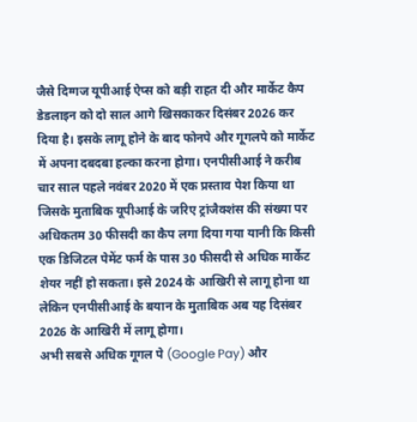जैसे दिग्गज यूपीआई ऐप्स को बड़ी राहत दी और मार्केट कैप डेडलाइन को दो साल आगे खिसकाकर दिसंबर 2026 कर दिया है। इसके लागू होने के बाद फोनपे और गूगलपे को मार्केट में अपना दबदबा हल्का करना होगा। एनपीसीआई ने करीब चार साल पहले नवंबर 2020 में एक प्रस्ताव पेश किया था जिसके मुताबिक यूपीआई के जरिए ट्रांजैक्शंस की संख्या पर अधिकतम 30 फीसदी का कैप लगा दिया गया यानी कि किसी एक डिजिटल पेमेंट फर्म के पास 30 फीसदी से अधिक मार्केट शेयर नहीं हो सकता। इसे 2024 के आखिरी से लागू होना था लेकिन एनपीसीआई के बयान के मुताबिक अब यह दिसंबर 2026 के आखिरी में लागू होगा।
अभी सबसे अधिक गूगल पे (Google Pay) और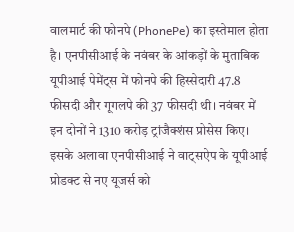वालमार्ट की फोनपे (PhonePe) का इस्तेमाल होता है। एनपीसीआई के नवंबर के आंकड़ों के मुताबिक यूपीआई पेमेंट्स में फोनपे की हिस्सेदारी 47.8 फीसदी और गूगलपे की 37 फीसदी थी। नवंबर में इन दोनों ने 1310 करोड़ ट्रांजैक्शंस प्रोसेस किए। इसके अलावा एनपीसीआई ने वाट्सऐप के यूपीआई प्रोडक्ट से नए यूजर्स को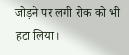जोड़ने पर लगी रोक को भी हटा लिया।